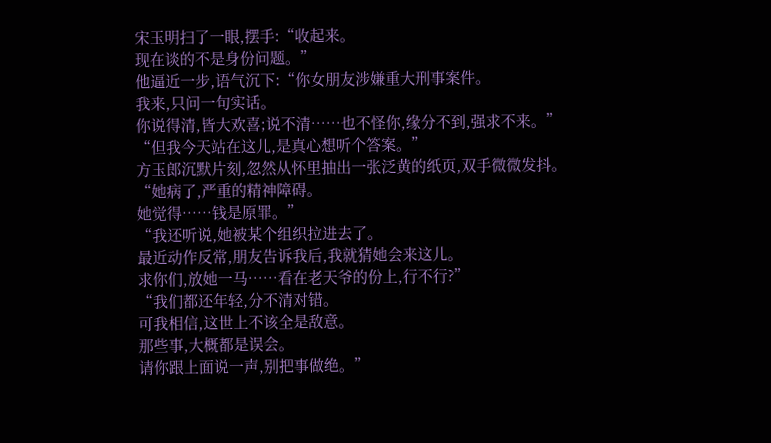宋玉明扫了一眼,摆手:“收起来。
现在谈的不是身份问题。”
他逼近一步,语气沉下:“你女朋友涉嫌重大刑事案件。
我来,只问一句实话。
你说得清,皆大欢喜;说不清……也不怪你,缘分不到,强求不来。”
“但我今天站在这儿,是真心想听个答案。”
方玉郎沉默片刻,忽然从怀里抽出一张泛黄的纸页,双手微微发抖。
“她病了,严重的精神障碍。
她觉得……钱是原罪。”
“我还听说,她被某个组织拉进去了。
最近动作反常,朋友告诉我后,我就猜她会来这儿。
求你们,放她一马……看在老天爷的份上,行不行?”
“我们都还年轻,分不清对错。
可我相信,这世上不该全是敌意。
那些事,大概都是误会。
请你跟上面说一声,别把事做绝。”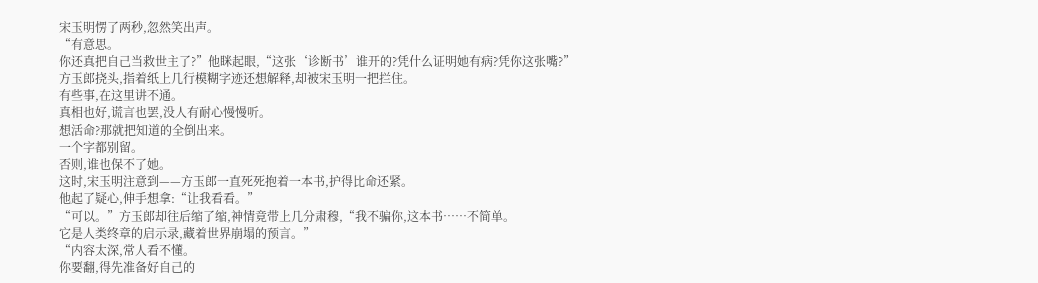宋玉明愣了两秒,忽然笑出声。
“有意思。
你还真把自己当救世主了?”他眯起眼,“这张‘诊断书’谁开的?凭什么证明她有病?凭你这张嘴?”
方玉郎挠头,指着纸上几行模糊字迹还想解释,却被宋玉明一把拦住。
有些事,在这里讲不通。
真相也好,谎言也罢,没人有耐心慢慢听。
想活命?那就把知道的全倒出来。
一个字都别留。
否则,谁也保不了她。
这时,宋玉明注意到——方玉郎一直死死抱着一本书,护得比命还紧。
他起了疑心,伸手想拿:“让我看看。”
“可以。”方玉郎却往后缩了缩,神情竟带上几分肃穆,“我不骗你,这本书……不简单。
它是人类终章的启示录,藏着世界崩塌的预言。”
“内容太深,常人看不懂。
你要翻,得先准备好自己的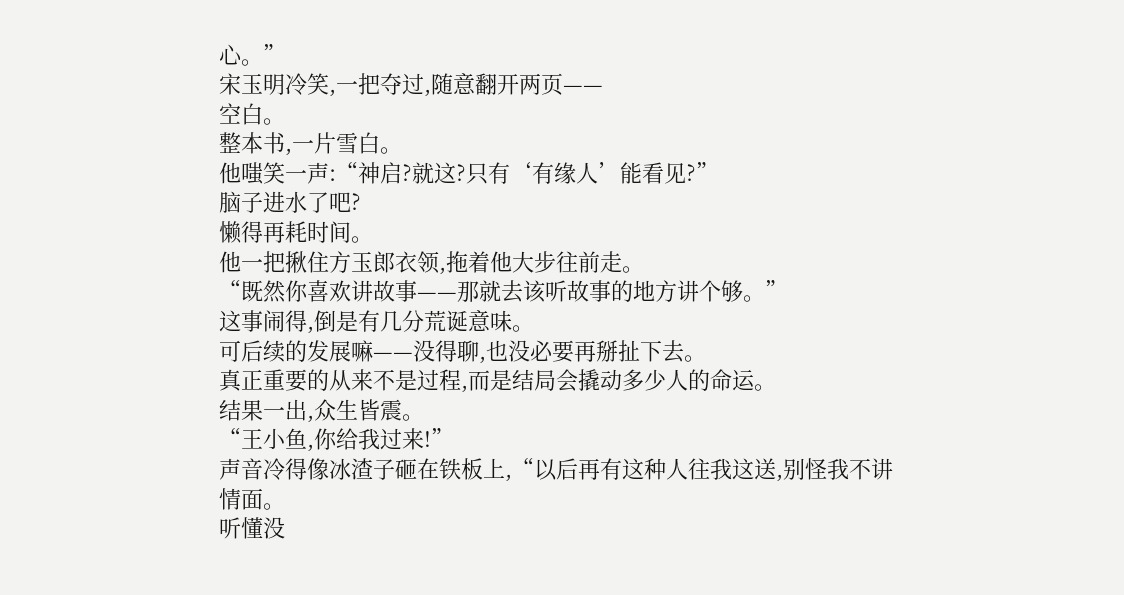心。”
宋玉明冷笑,一把夺过,随意翻开两页——
空白。
整本书,一片雪白。
他嗤笑一声:“神启?就这?只有‘有缘人’能看见?”
脑子进水了吧?
懒得再耗时间。
他一把揪住方玉郎衣领,拖着他大步往前走。
“既然你喜欢讲故事——那就去该听故事的地方讲个够。”
这事闹得,倒是有几分荒诞意味。
可后续的发展嘛——没得聊,也没必要再掰扯下去。
真正重要的从来不是过程,而是结局会撬动多少人的命运。
结果一出,众生皆震。
“王小鱼,你给我过来!”
声音冷得像冰渣子砸在铁板上,“以后再有这种人往我这送,别怪我不讲情面。
听懂没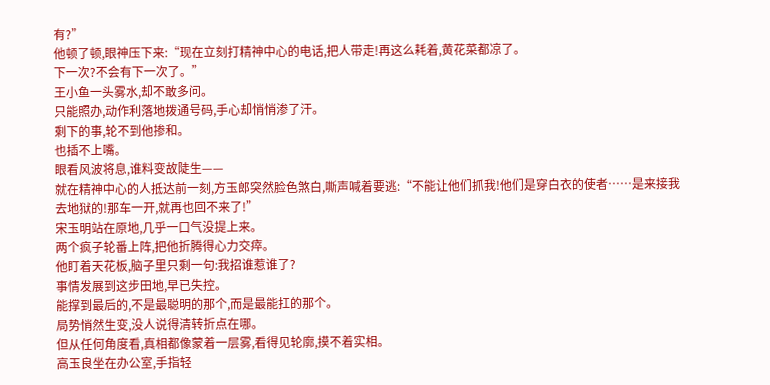有?”
他顿了顿,眼神压下来:“现在立刻打精神中心的电话,把人带走!再这么耗着,黄花菜都凉了。
下一次?不会有下一次了。”
王小鱼一头雾水,却不敢多问。
只能照办,动作利落地拨通号码,手心却悄悄渗了汗。
剩下的事,轮不到他掺和。
也插不上嘴。
眼看风波将息,谁料变故陡生——
就在精神中心的人抵达前一刻,方玉郎突然脸色煞白,嘶声喊着要逃:“不能让他们抓我!他们是穿白衣的使者……是来接我去地狱的!那车一开,就再也回不来了!”
宋玉明站在原地,几乎一口气没提上来。
两个疯子轮番上阵,把他折腾得心力交瘁。
他盯着天花板,脑子里只剩一句:我招谁惹谁了?
事情发展到这步田地,早已失控。
能撑到最后的,不是最聪明的那个,而是最能扛的那个。
局势悄然生变,没人说得清转折点在哪。
但从任何角度看,真相都像蒙着一层雾,看得见轮廓,摸不着实相。
高玉良坐在办公室,手指轻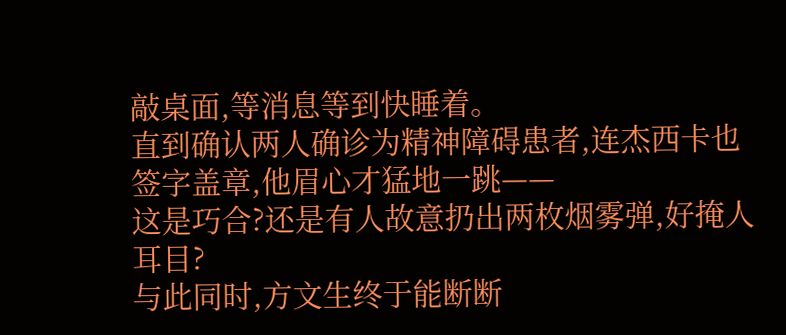敲桌面,等消息等到快睡着。
直到确认两人确诊为精神障碍患者,连杰西卡也签字盖章,他眉心才猛地一跳——
这是巧合?还是有人故意扔出两枚烟雾弹,好掩人耳目?
与此同时,方文生终于能断断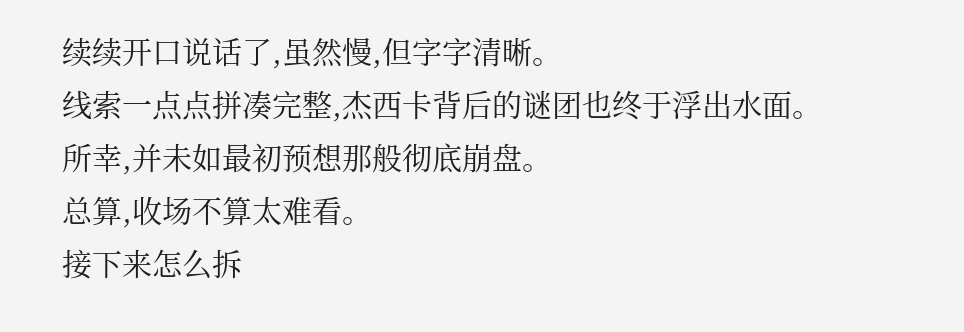续续开口说话了,虽然慢,但字字清晰。
线索一点点拼凑完整,杰西卡背后的谜团也终于浮出水面。
所幸,并未如最初预想那般彻底崩盘。
总算,收场不算太难看。
接下来怎么拆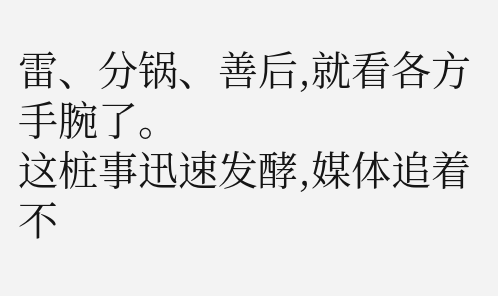雷、分锅、善后,就看各方手腕了。
这桩事迅速发酵,媒体追着不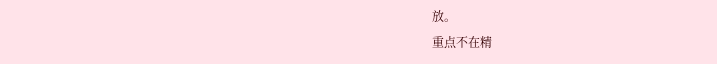放。
重点不在精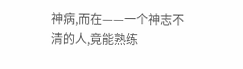神病,而在——一个神志不清的人,竟能熟练